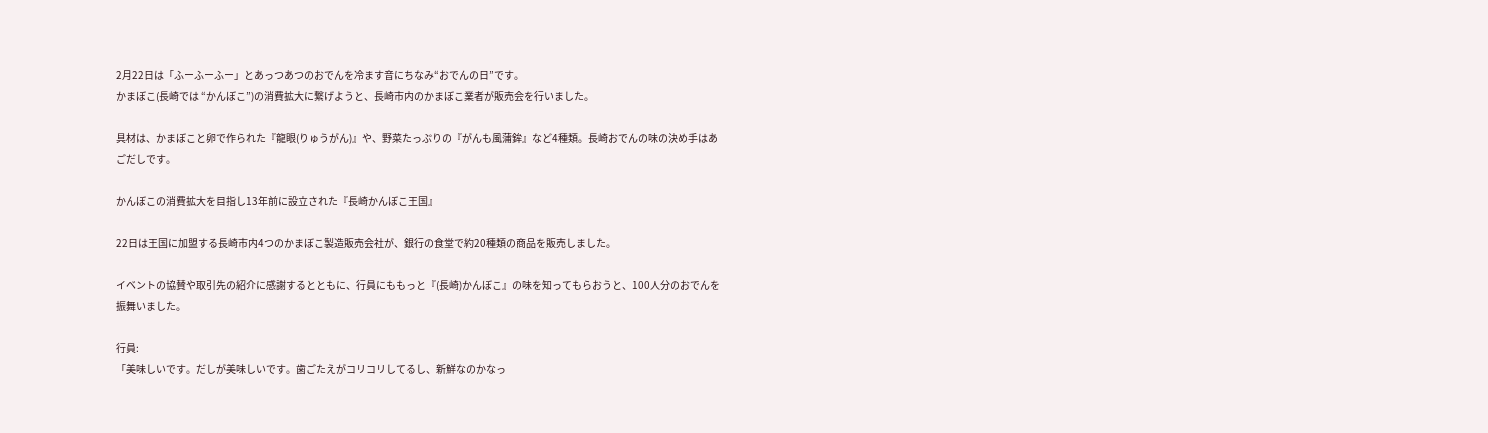2月22日は「ふーふーふー」とあっつあつのおでんを冷ます音にちなみ“おでんの日”です。
かまぼこ(長崎では “かんぼこ”)の消費拡大に繋げようと、長崎市内のかまぼこ業者が販売会を行いました。

具材は、かまぼこと卵で作られた『龍眼(りゅうがん)』や、野菜たっぷりの『がんも風蒲鉾』など4種類。長崎おでんの味の決め手はあごだしです。

かんぼこの消費拡大を目指し13年前に設立された『長崎かんぼこ王国』

22日は王国に加盟する長崎市内4つのかまぼこ製造販売会社が、銀行の食堂で約20種類の商品を販売しました。

イベントの協賛や取引先の紹介に感謝するとともに、行員にももっと『(長崎)かんぼこ』の味を知ってもらおうと、100人分のおでんを振舞いました。

行員:
「美味しいです。だしが美味しいです。歯ごたえがコリコリしてるし、新鮮なのかなっ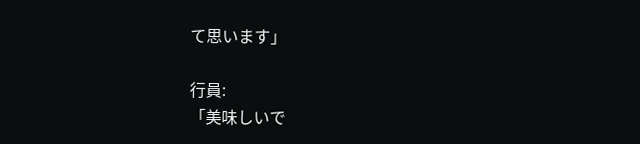て思います」

行員:
「美味しいで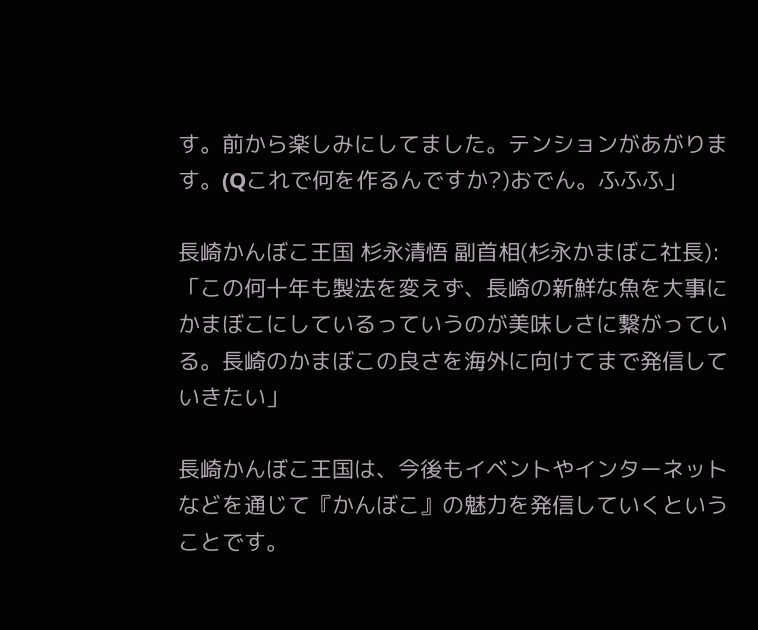す。前から楽しみにしてました。テンションがあがります。(Qこれで何を作るんですか?)おでん。ふふふ」

長崎かんぼこ王国 杉永清悟 副首相(杉永かまぼこ社長):
「この何十年も製法を変えず、長崎の新鮮な魚を大事にかまぼこにしているっていうのが美味しさに繋がっている。長崎のかまぼこの良さを海外に向けてまで発信していきたい」

長崎かんぼこ王国は、今後もイベントやインターネットなどを通じて『かんぼこ』の魅力を発信していくということです。